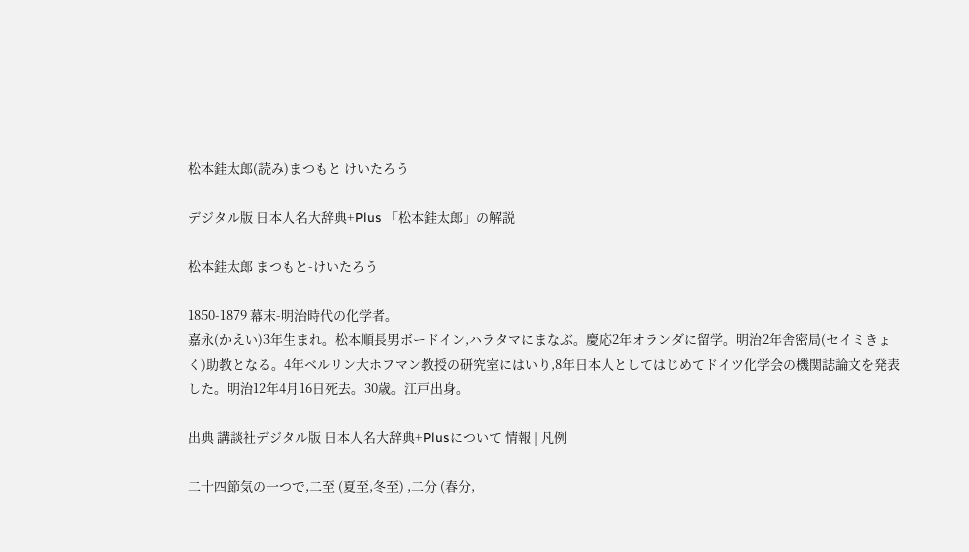松本銈太郎(読み)まつもと けいたろう

デジタル版 日本人名大辞典+Plus 「松本銈太郎」の解説

松本銈太郎 まつもと-けいたろう

1850-1879 幕末-明治時代の化学者。
嘉永(かえい)3年生まれ。松本順長男ボードイン,ハラタマにまなぶ。慶応2年オランダに留学。明治2年舎密局(セイミきょく)助教となる。4年ベルリン大ホフマン教授の研究室にはいり,8年日本人としてはじめてドイツ化学会の機関誌論文を発表した。明治12年4月16日死去。30歳。江戸出身。

出典 講談社デジタル版 日本人名大辞典+Plusについて 情報 | 凡例

二十四節気の一つで,二至 (夏至,冬至) ,二分 (春分,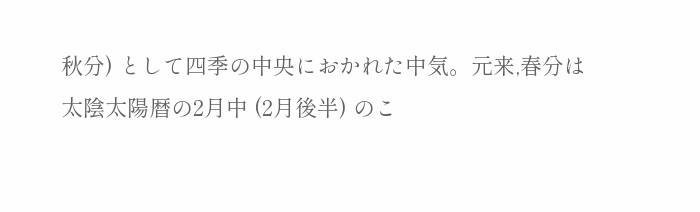秋分) として四季の中央におかれた中気。元来,春分は太陰太陽暦の2月中 (2月後半) のこ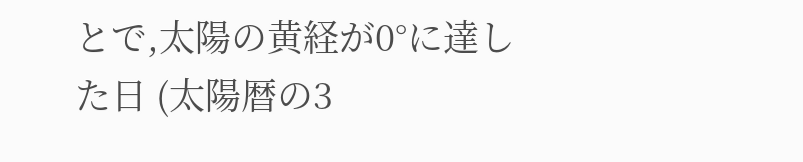とで,太陽の黄経が0°に達した日 (太陽暦の3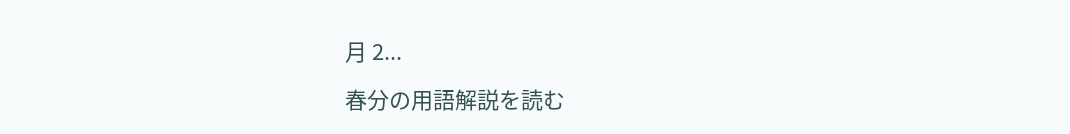月 2...

春分の用語解説を読む